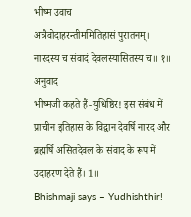भीष्म उवाच
अत्रैवोदाहरन्तीममितिहासं पुरातनम्।
नारदस्य च संवादं देवलस्यासितस्य च॥ १॥
अनुवाद
भीष्मजी कहते हैं-युधिष्ठिर! इस संबंध में प्राचीन इतिहास के विद्वान देवर्षि नारद और ब्रह्मर्षि असितदेवल के संवाद के रूप में उदाहरण देते हैं। 1॥
Bhishmaji says – Yudhishthir!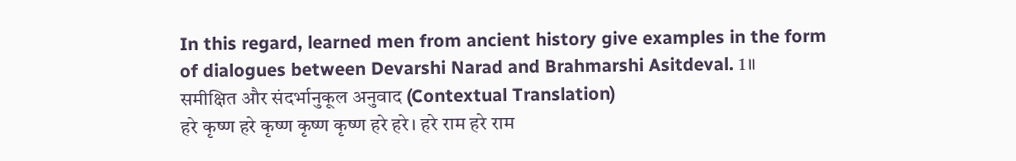In this regard, learned men from ancient history give examples in the form of dialogues between Devarshi Narad and Brahmarshi Asitdeval. 1॥
समीक्षित और संदर्भानुकूल अनुवाद (Contextual Translation)
हरे कृष्ण हरे कृष्ण कृष्ण कृष्ण हरे हरे। हरे राम हरे राम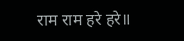राम राम हरे हरे॥